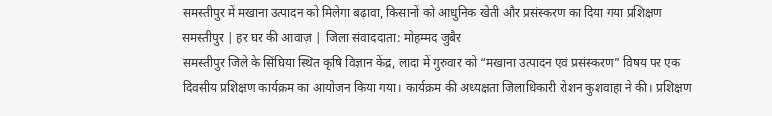समस्तीपुर में मखाना उत्पादन को मिलेगा बढ़ावा, किसानों को आधुनिक खेती और प्रसंस्करण का दिया गया प्रशिक्षण
समस्तीपुर | हर घर की आवाज़ | जिला संवाददाता: मोहम्मद जुबैर
समस्तीपुर जिले के सिंघिया स्थित कृषि विज्ञान केंद्र, लादा में गुरुवार को “मखाना उत्पादन एवं प्रसंस्करण” विषय पर एक दिवसीय प्रशिक्षण कार्यक्रम का आयोजन किया गया। कार्यक्रम की अध्यक्षता जिलाधिकारी रोशन कुशवाहा ने की। प्रशिक्षण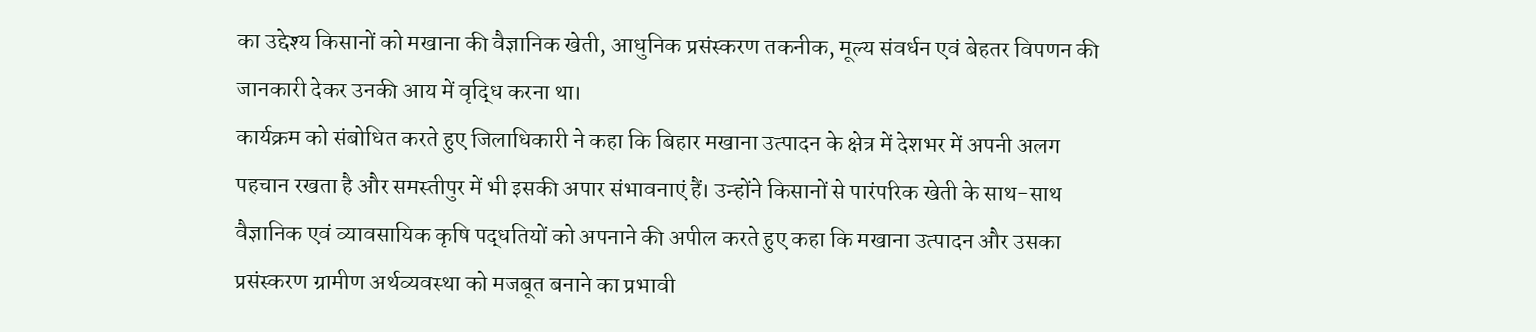का उद्देश्य किसानों को मखाना की वैज्ञानिक खेती, आधुनिक प्रसंस्करण तकनीक, मूल्य संवर्धन एवं बेहतर विपणन की जानकारी देकर उनकी आय में वृद्धि करना था।
कार्यक्रम को संबोधित करते हुए जिलाधिकारी ने कहा कि बिहार मखाना उत्पादन के क्षेत्र में देशभर में अपनी अलग पहचान रखता है और समस्तीपुर में भी इसकी अपार संभावनाएं हैं। उन्होंने किसानों से पारंपरिक खेती के साथ-साथ वैज्ञानिक एवं व्यावसायिक कृषि पद्धतियों को अपनाने की अपील करते हुए कहा कि मखाना उत्पादन और उसका प्रसंस्करण ग्रामीण अर्थव्यवस्था को मजबूत बनाने का प्रभावी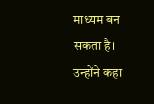माध्यम बन सकता है।
उन्होंने कहा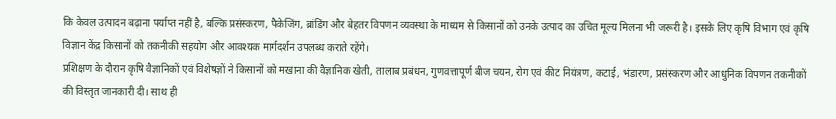कि केवल उत्पादन बढ़ाना पर्याप्त नहीं है, बल्कि प्रसंस्करण, पैकेजिंग, ब्रांडिंग और बेहतर विपणन व्यवस्था के माध्यम से किसानों को उनके उत्पाद का उचित मूल्य मिलना भी जरूरी है। इसके लिए कृषि विभाग एवं कृषि विज्ञान केंद्र किसानों को तकनीकी सहयोग और आवश्यक मार्गदर्शन उपलब्ध कराते रहेंगे।
प्रशिक्षण के दौरान कृषि वैज्ञानिकों एवं विशेषज्ञों ने किसानों को मखाना की वैज्ञानिक खेती, तालाब प्रबंधन, गुणवत्तापूर्ण बीज चयन, रोग एवं कीट नियंत्रण, कटाई, भंडारण, प्रसंस्करण और आधुनिक विपणन तकनीकों की विस्तृत जानकारी दी। साथ ही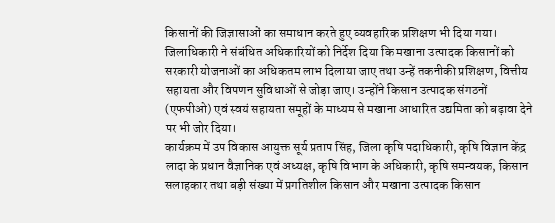किसानों की जिज्ञासाओं का समाधान करते हुए व्यवहारिक प्रशिक्षण भी दिया गया।
जिलाधिकारी ने संबंधित अधिकारियों को निर्देश दिया कि मखाना उत्पादक किसानों को सरकारी योजनाओं का अधिकतम लाभ दिलाया जाए तथा उन्हें तकनीकी प्रशिक्षण, वित्तीय सहायता और विपणन सुविधाओं से जोड़ा जाए। उन्होंने किसान उत्पादक संगठनों (एफपीओ) एवं स्वयं सहायता समूहों के माध्यम से मखाना आधारित उद्यमिता को बढ़ावा देने पर भी जोर दिया।
कार्यक्रम में उप विकास आयुक्त सूर्य प्रताप सिंह, जिला कृषि पदाधिकारी, कृषि विज्ञान केंद्र लादा के प्रधान वैज्ञानिक एवं अध्यक्ष, कृषि विभाग के अधिकारी, कृषि समन्वयक, किसान सलाहकार तथा बड़ी संख्या में प्रगतिशील किसान और मखाना उत्पादक किसान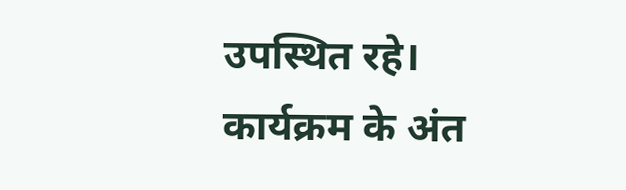उपस्थित रहे। कार्यक्रम के अंत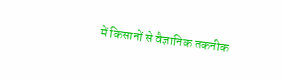में किसानों से वैज्ञानिक तकनीक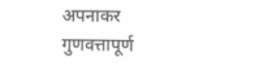अपनाकर गुणवत्तापूर्ण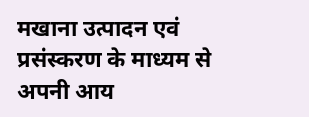मखाना उत्पादन एवं प्रसंस्करण के माध्यम से अपनी आय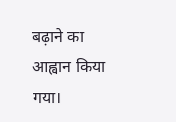बढ़ाने का आह्वान किया गया।